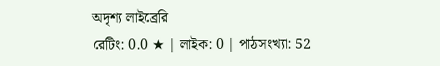অদৃশ্য লাইব্রেরি
রেটিং: 0.0 ★ | লাইক: 0 | পাঠসংখ্যা: 52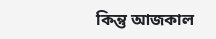কিন্তু আজকাল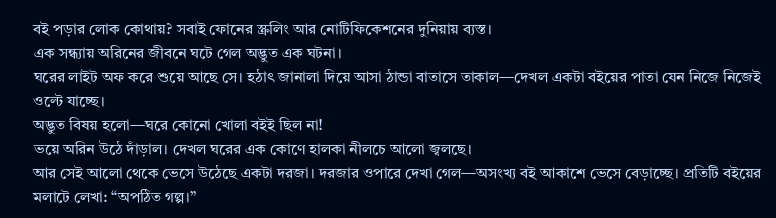বই পড়ার লোক কোথায়? সবাই ফোনের স্ক্রলিং আর নোটিফিকেশনের দুনিয়ায় ব্যস্ত।
এক সন্ধ্যায় অরিনের জীবনে ঘটে গেল অদ্ভুত এক ঘটনা।
ঘরের লাইট অফ করে শুয়ে আছে সে। হঠাৎ জানালা দিয়ে আসা ঠান্ডা বাতাসে তাকাল—দেখল একটা বইয়ের পাতা যেন নিজে নিজেই ওল্টে যাচ্ছে।
অদ্ভুত বিষয় হলো—ঘরে কোনো খোলা বইই ছিল না!
ভয়ে অরিন উঠে দাঁড়াল। দেখল ঘরের এক কোণে হালকা নীলচে আলো জ্বলছে।
আর সেই আলো থেকে ভেসে উঠেছে একটা দরজা। দরজার ওপারে দেখা গেল—অসংখ্য বই আকাশে ভেসে বেড়াচ্ছে। প্রতিটি বইয়ের মলাটে লেখা: “অপঠিত গল্প।”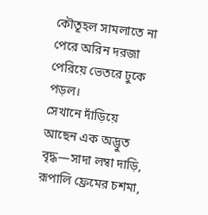কৌতূহল সামলাতে না পেরে অরিন দরজা পেরিয়ে ভেতরে ঢুকে পড়ল।
সেখানে দাঁড়িয়ে আছেন এক অদ্ভুত বৃদ্ধ—সাদা লম্বা দাড়ি, রূপালি ফ্রেমের চশমা,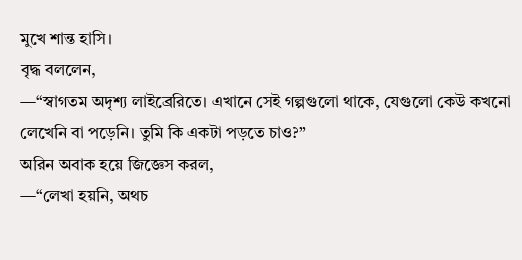মুখে শান্ত হাসি।
বৃদ্ধ বললেন,
—“স্বাগতম অদৃশ্য লাইব্রেরিতে। এখানে সেই গল্পগুলো থাকে, যেগুলো কেউ কখনো লেখেনি বা পড়েনি। তুমি কি একটা পড়তে চাও?”
অরিন অবাক হয়ে জিজ্ঞেস করল,
—“লেখা হয়নি, অথচ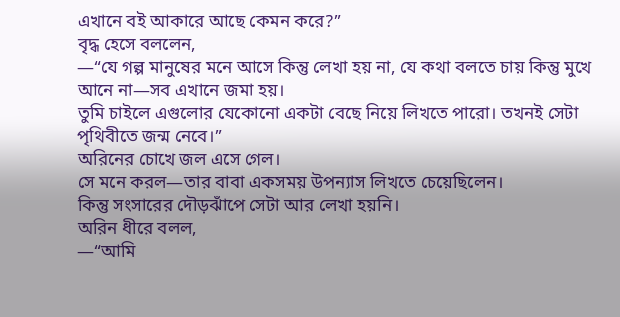এখানে বই আকারে আছে কেমন করে?”
বৃদ্ধ হেসে বললেন,
—“যে গল্প মানুষের মনে আসে কিন্তু লেখা হয় না, যে কথা বলতে চায় কিন্তু মুখে আনে না—সব এখানে জমা হয়।
তুমি চাইলে এগুলোর যেকোনো একটা বেছে নিয়ে লিখতে পারো। তখনই সেটা পৃথিবীতে জন্ম নেবে।”
অরিনের চোখে জল এসে গেল।
সে মনে করল—তার বাবা একসময় উপন্যাস লিখতে চেয়েছিলেন।
কিন্তু সংসারের দৌড়ঝাঁপে সেটা আর লেখা হয়নি।
অরিন ধীরে বলল,
—“আমি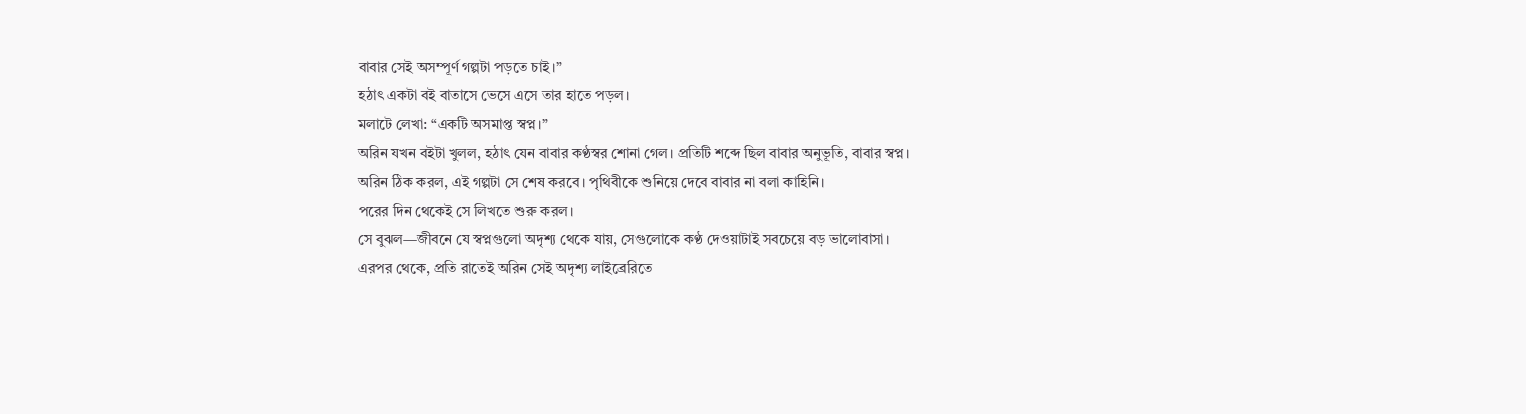বাবার সেই অসম্পূর্ণ গল্পটা পড়তে চাই।”
হঠাৎ একটা বই বাতাসে ভেসে এসে তার হাতে পড়ল।
মলাটে লেখা: “একটি অসমাপ্ত স্বপ্ন।”
অরিন যখন বইটা খুলল, হঠাৎ যেন বাবার কণ্ঠস্বর শোনা গেল। প্রতিটি শব্দে ছিল বাবার অনুভূতি, বাবার স্বপ্ন।
অরিন ঠিক করল, এই গল্পটা সে শেষ করবে। পৃথিবীকে শুনিয়ে দেবে বাবার না বলা কাহিনি।
পরের দিন থেকেই সে লিখতে শুরু করল।
সে বুঝল—জীবনে যে স্বপ্নগুলো অদৃশ্য থেকে যায়, সেগুলোকে কণ্ঠ দেওয়াটাই সবচেয়ে বড় ভালোবাসা।
এরপর থেকে, প্রতি রাতেই অরিন সেই অদৃশ্য লাইব্রেরিতে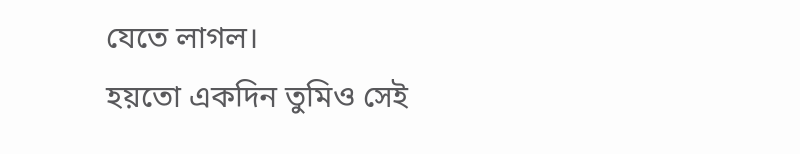যেতে লাগল।
হয়তো একদিন তুমিও সেই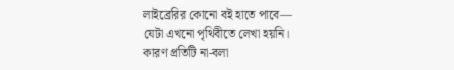লাইব্রেরির কোনো বই হাতে পাবে—
যেটা এখনো পৃথিবীতে লেখা হয়নি।
কারণ প্রতিটি না-বলা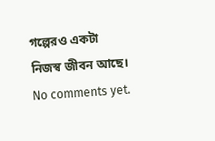গল্পেরও একটা নিজস্ব জীবন আছে।
No comments yet.